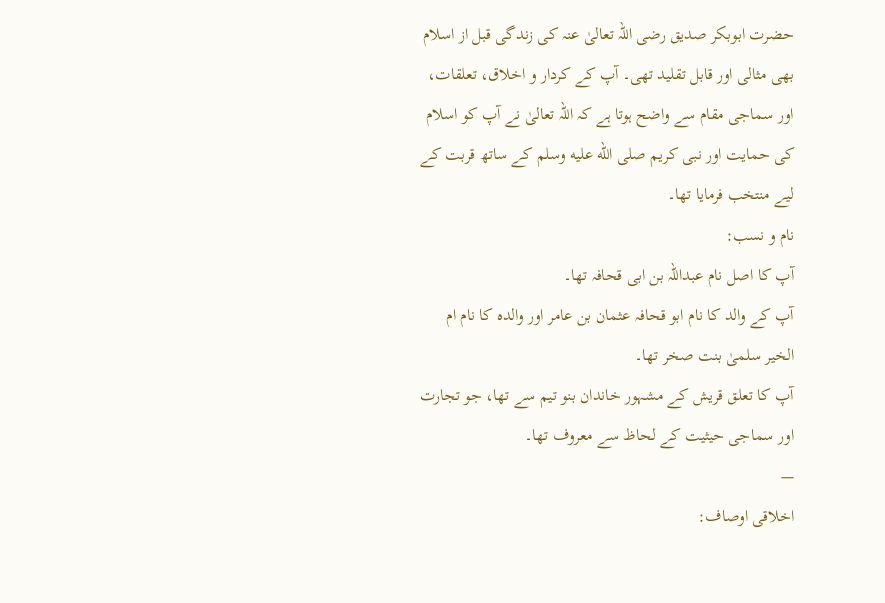حضرت ابوبکر صدیق رضی اللہ تعالیٰ عنہ کی زندگی قبل از اسلام بھی مثالی اور قابل تقلید تھی۔ آپ کے کردار و اخلاق، تعلقات، اور سماجی مقام سے واضح ہوتا ہے کہ اللہ تعالیٰ نے آپ کو اسلام کی حمایت اور نبی کریم صلى الله عليه وسلم کے ساتھ قربت کے لیے منتخب فرمایا تھا۔
نام و نسب:
آپ کا اصل نام عبداللہ بن ابی قحافہ تھا۔
آپ کے والد کا نام ابو قحافہ عثمان بن عامر اور والدہ کا نام ام الخیر سلمیٰ بنت صخر تھا۔
آپ کا تعلق قریش کے مشہور خاندان بنو تیم سے تھا، جو تجارت اور سماجی حیثیت کے لحاظ سے معروف تھا۔
—
اخلاقی اوصاف: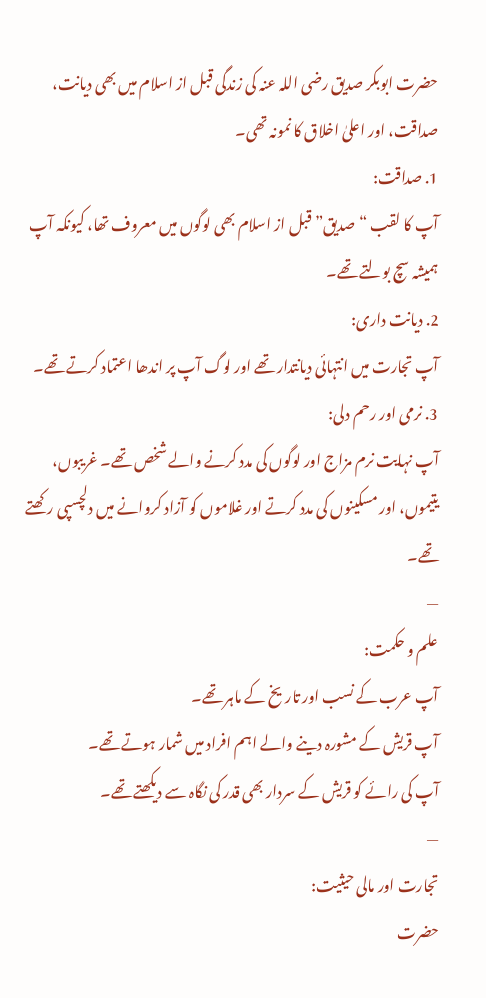حضرت ابوبکر صدیق رضی اللہ عنہ کی زندگی قبل از اسلام میں بھی دیانت، صداقت، اور اعلیٰ اخلاق کا نمونہ تھی۔
1. صداقت:
آپ کا لقب “صدیق” قبل از اسلام بھی لوگوں میں معروف تھا، کیونکہ آپ ہمیشہ سچ بولتے تھے۔
2. دیانت داری:
آپ تجارت میں انتہائی دیانتدار تھے اور لوگ آپ پر اندھا اعتماد کرتے تھے۔
3. نرمی اور رحم دلی:
آپ نہایت نرم مزاج اور لوگوں کی مدد کرنے والے شخص تھے۔ غریبوں، یتیموں، اور مسکینوں کی مدد کرتے اور غلاموں کو آزاد کروانے میں دلچسپی رکھتے تھے۔
—
علم و حکمت:
آپ عرب کے نسب اور تاریخ کے ماہر تھے۔
آپ قریش کے مشورہ دینے والے اہم افراد میں شمار ہوتے تھے۔
آپ کی رائے کو قریش کے سردار بھی قدر کی نگاہ سے دیکھتے تھے۔
—
تجارت اور مالی حیثیت:
حضرت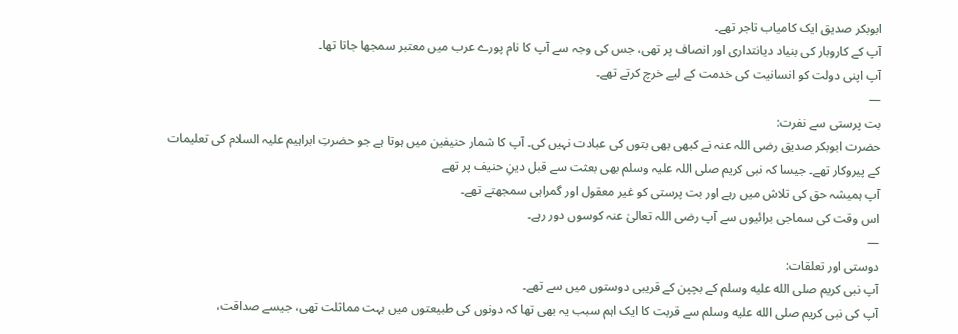ابوبکر صدیق ایک کامیاب تاجر تھے۔
آپ کے کاروبار کی بنیاد دیانتداری اور انصاف پر تھی، جس کی وجہ سے آپ کا نام پورے عرب میں معتبر سمجھا جاتا تھا۔
آپ اپنی دولت کو انسانیت کی خدمت کے لیے خرچ کرتے تھے۔
—
بت پرستی سے نفرت:
حضرت ابوبکر صدیق رضی اللہ عنہ نے کبھی بھی بتوں کی عبادت نہیں کی۔ آپ کا شمار حنیفین میں ہوتا ہے جو حضرتِ ابراہیم علیہ السلام کی تعلیمات کے پیروکار تھے۔ جیسا کہ نبی کریم صلی اللہ علیہ وسلم بھی بعثت سے قبل دینِ حنیف پر تھے
آپ ہمیشہ حق کی تلاش میں رہے اور بت پرستی کو غیر معقول اور گمراہی سمجھتے تھے۔
اس وقت کی سماجی برائیوں سے آپ رضی اللہ تعالیٰ عنہ کوسوں دور رہے۔
—
دوستی اور تعلقات:
آپ نبی کریم صلى الله عليه وسلم کے بچپن کے قریبی دوستوں میں سے تھے۔
آپ کی نبی کریم صلى الله عليه وسلم سے قربت کا ایک اہم سبب یہ بھی تھا کہ دونوں کی طبیعتوں میں بہت مماثلت تھی، جیسے صداقت،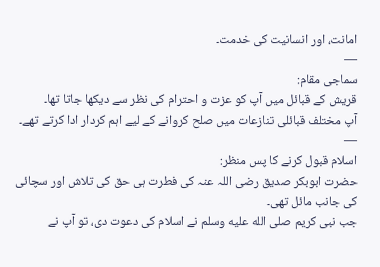امانت، اور انسانیت کی خدمت۔
—
سماجی مقام:
قریش کے قبائل میں آپ کو عزت و احترام کی نظر سے دیکھا جاتا تھا۔
آپ مختلف قبائلی تنازعات میں صلح کروانے کے لیے اہم کردار ادا کرتے تھے۔
—
اسلام قبول کرنے کا پس منظر:
حضرت ابوبکر صدیق رضی اللہ عنہ کی فطرت ہی حق کی تلاش اور سچائی کی جانب مائل تھی۔
جب نبی کریم صلى الله عليه وسلم نے اسلام کی دعوت دی، تو آپ نے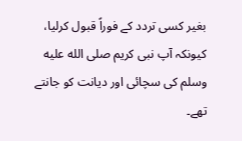بغیر کسی تردد کے فوراً قبول کرلیا، کیونکہ آپ نبی کریم صلى الله عليه وسلم کی سچائی اور دیانت کو جانتے تھے۔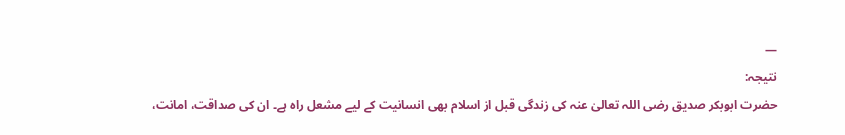—
نتیجہ:
حضرت ابوبکر صدیق رضی اللہ تعالیٰ عنہ کی زندگی قبل از اسلام بھی انسانیت کے لیے مشعل راہ ہے۔ ان کی صداقت، امانت،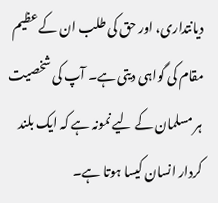دیانتداری، اور حق کی طلب ان کے عظیم مقام کی گواہی دیتی ہے۔ آپ کی شخصیت ہر مسلمان کے لیے نمونہ ہے کہ ایک بلند کردار انسان کیسا ہوتا ہے۔